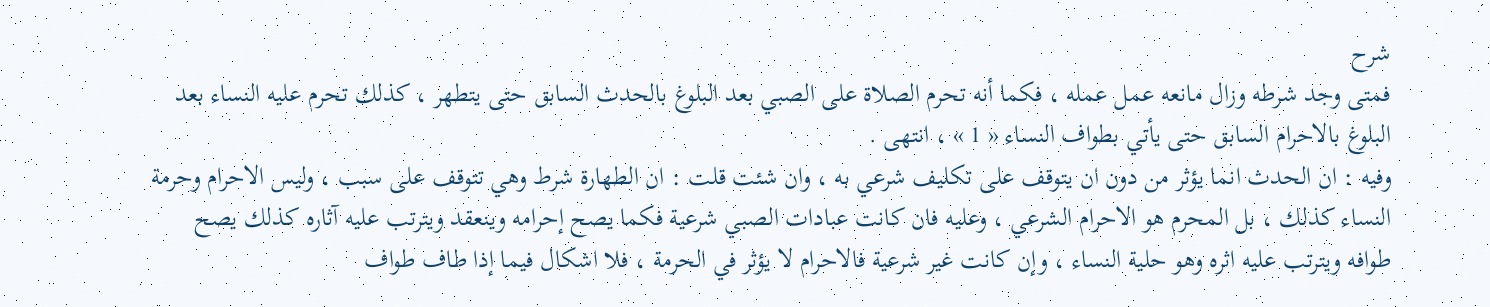شرح
فمتى وجد شرطه وزال مانعه عمل عمله ، فكما أنه تحرم الصلاة على الصبي بعد البلوغ بالحدث السابق حتى يتطهر ، كذلك تحرم عليه النساء بعد البلوغ بالاحرام السابق حتى يأتي بطواف النساء « 1 » ، انتهى .
وفيه : ان الحدث انما يؤثر من دون ان يتوقف على تكليف شرعي به ، وان شئت قلت : ان الطهارة شرط وهي تتوقف على سبب ، وليس الاحرام وحرمة النساء كذلك ، بل المحرم هو الاحرام الشرعي ، وعليه فان كانت عبادات الصبي شرعية فكما يصح إحرامه وينعقد ويترتب عليه آثاره كذلك يصح طوافه ويترتب عليه اثره وهو حلية النساء ، وإن كانت غير شرعية فالاحرام لا يؤثر في الحرمة ، فلا اشكال فيما إذا طاف طواف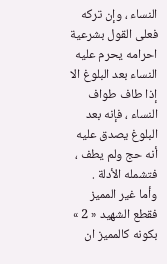النساء ، وإن تركه فعلى القول بشرعية احرامه يحرم عليه النساء بعد البلوغ الا إذا طاف طواف النساء ، فإنه بعد البلوغ يصدق عليه أنه حج ولم يطف ، فتشمله الأدلة .
وأما غير المميز فقطع الشهيد « 2 » بكونه كالمميز ان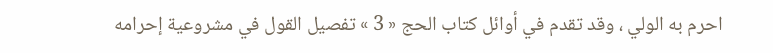احرم به الولي ، وقد تقدم في أوائل كتاب الحج « 3 » تفصيل القول في مشروعية إحرامه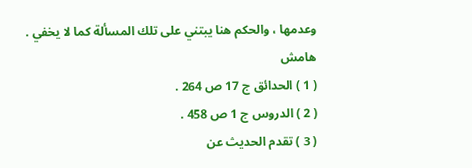وعدمها ، والحكم هنا يبتني على تلك المسألة كما لا يخفي .
هامش
( 1 ) الحدائق ج 17 ص 264 .
( 2 ) الدروس ج 1 ص 458 .
( 3 ) تقدم الحديث عن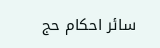سائر احكام حج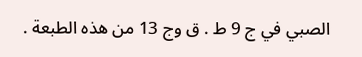الصبي في ج 9 ط . ق وج 13 من هذه الطبعة .